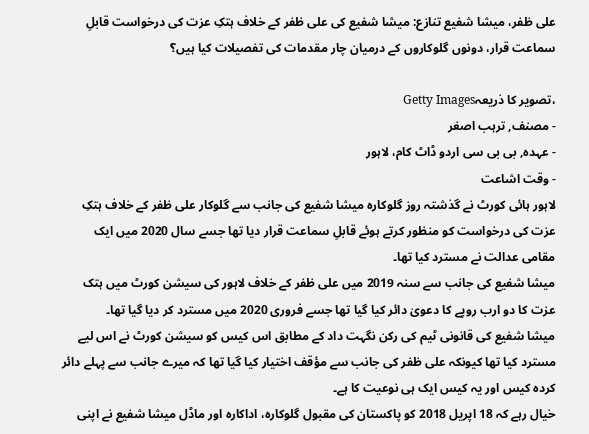علی ظفر، میشا شفیع تنازع: میشا شفیع کی علی ظفر کے خلاف ہتکِ عزت کی درخواست قابلِ سماعت قرار، دونوں گلوکاروں کے درمیان چار مقدمات کی تفصیلات کیا ہیں؟

،تصویر کا ذریعہGetty Images
- مصنف, ترہب اصغر
- عہدہ, بی بی سی اردو ڈاٹ کام، لاہور
- وقت اشاعت
لاہور ہائی کورٹ نے گذشتہ روز گلوکارہ میشا شفیع کی جانب سے گلوکار علی ظفر کے خلاف ہتکِ عزت کی درخواست کو منظور کرتے ہوئے قابلِ سماعت قرار دیا تھا جسے سال 2020 میں ایک مقامی عدالت نے مسترد کیا تھا۔
میشا شفیع کی جانب سے سنہ 2019 میں علی ظفر کے خلاف لاہور کی سیشن کورٹ میں ہتک عزت کا دو ارب روپے کا دعویٰ دائر کیا گیا تھا جسے فروری 2020 میں مسترد کر دیا گیا تھا۔
میشا شفیع کی قانونی ٹیم کی رکن نگہت داد کے مطابق اس کیس کو سیشن کورٹ نے اس لیے مسترد کیا تھا کیونکہ علی ظفر کی جانب سے مؤقف اختیار کیا گیا تھا کہ میرے جانب سے پہلے دائر کردہ کیس اور یہ کیس ایک ہی نوعیت کا ہے۔
خیال رہے کہ 18 اپریل 2018 کو پاکستان کی مقبول گلوکارہ، اداکارہ اور ماڈل میشا شفیع نے اپنی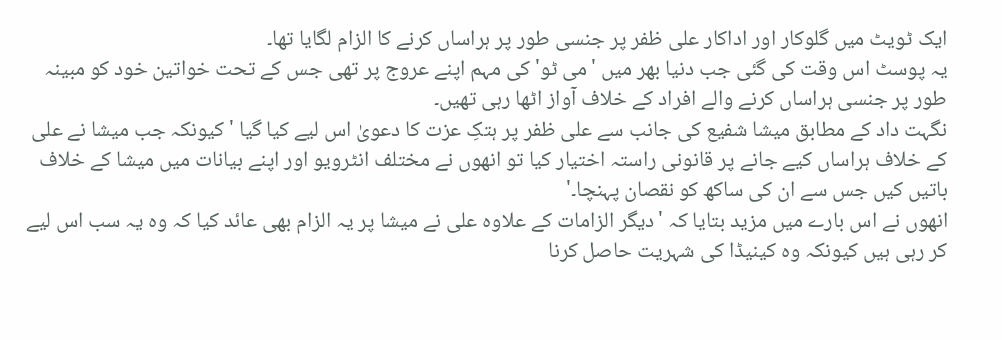ایک ٹویٹ میں گلوکار اور اداکار علی ظفر پر جنسی طور پر ہراساں کرنے کا الزام لگایا تھا۔
یہ پوسٹ اس وقت کی گئی جب دنیا بھر میں 'می ٹو' کی مہم اپنے عروج پر تھی جس کے تحت خواتین خود کو مبینہ طور پر جنسی ہراساں کرنے والے افراد کے خلاف آواز اٹھا رہی تھیں۔
نگہت داد کے مطابق میشا شفیع کی جانب سے علی ظفر پر ہتکِ عزت کا دعویٰ اس لیے کیا گیا 'کیونکہ جب میشا نے علی کے خلاف ہراساں کیے جانے پر قانونی راستہ اختیار کیا تو انھوں نے مختلف انٹرویو اور اپنے بیانات میں میشا کے خلاف باتیں کیں جس سے ان کی ساکھ کو نقصان پہنچا۔'
انھوں نے اس بارے میں مزید بتایا کہ 'دیگر الزامات کے علاوہ علی نے میشا پر یہ الزام بھی عائد کیا کہ وہ یہ سب اس لیے کر رہی ہیں کیونکہ وہ کینیڈا کی شہریت حاصل کرنا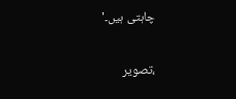چاہتی ہیں۔'

،تصویر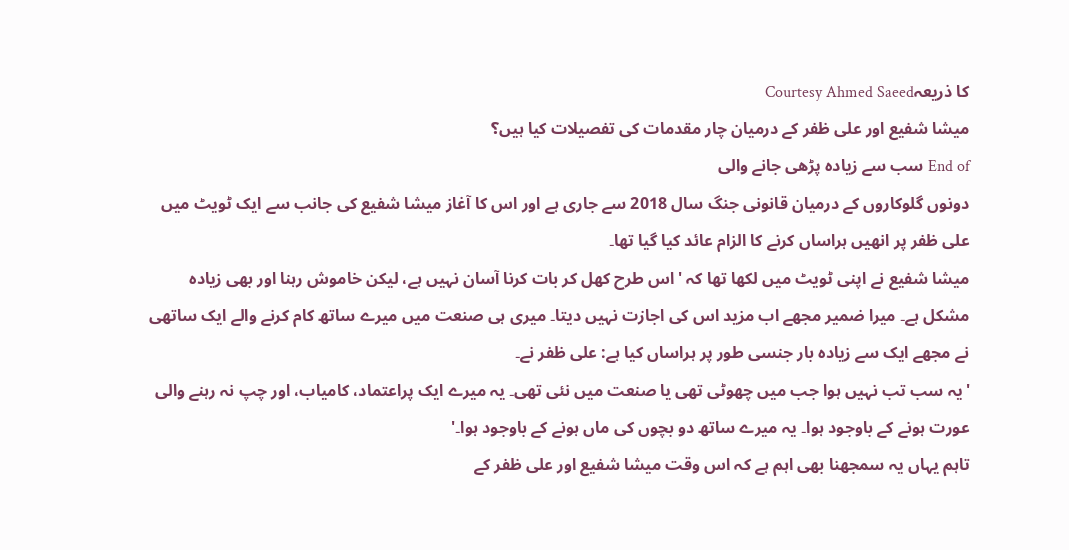کا ذریعہCourtesy Ahmed Saeed
میشا شفیع اور علی ظفر کے درمیان چار مقدمات کی تفصیلات کیا ہیں؟
End of سب سے زیادہ پڑھی جانے والی
دونوں گلوکاروں کے درمیان قانونی جنگ سال 2018 سے جاری ہے اور اس کا آغاز میشا شفیع کی جانب سے ایک ٹویٹ میں علی ظفر پر انھیں ہراساں کرنے کا الزام عائد کیا گیا تھا۔
میشا شفیع نے اپنی ٹویٹ میں لکھا تھا کہ 'اس طرح کھل کر بات کرنا آسان نہیں ہے، لیکن خاموش رہنا اور بھی زیادہ مشکل ہے۔ میرا ضمیر مجھے اب مزید اس کی اجازت نہیں دیتا۔ میری ہی صنعت میں میرے ساتھ کام کرنے والے ایک ساتھی نے مجھے ایک سے زیادہ بار جنسی طور پر ہراساں کیا ہے: علی ظفر نے۔
'یہ سب تب نہیں ہوا جب میں چھوٹی تھی یا صنعت میں نئی تھی۔ یہ میرے ایک پراعتماد، کامیاب، اور چپ نہ رہنے والی عورت ہونے کے باوجود ہوا۔ یہ میرے ساتھ دو بچوں کی ماں ہونے کے باوجود ہوا۔'
تاہم یہاں یہ سمجھنا بھی اہم ہے کہ اس وقت میشا شفیع اور علی ظفر کے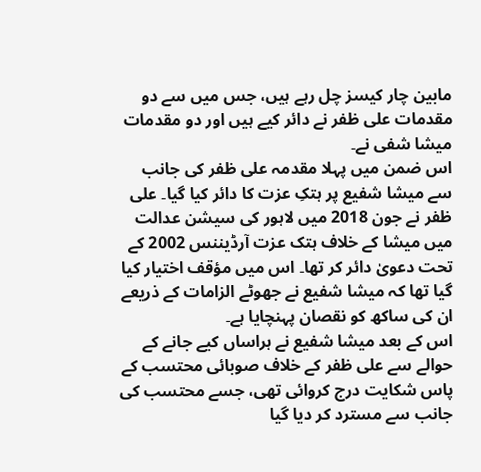مابین چار کیسز چل رہے ہیں، جس میں سے دو مقدمات علی ظفر نے دائر کیے ہیں اور دو مقدمات میشا شفی نے۔
اس ضمن میں پہلا مقدمہ علی ظفر کی جانب سے میشا شفیع پر ہتکِ عزت کا دائر کیا گیا۔ علی ظفر نے جون 2018 میں لاہور کی سیشن عدالت میں میشا کے خلاف ہتک عزت آرڈیننس 2002 کے تحت دعویٰ دائر کر تھا۔ اس میں مؤقف اختیار کیا گیا تھا کہ میشا شفیع نے جھوٹے الزامات کے ذریعے ان کی ساکھ کو نقصان پہنچایا ہے۔
اس کے بعد میشا شفیع نے ہراساں کیے جانے کے حوالے سے علی ظفر کے خلاف صوبائی محتسب کے پاس شکایت درج کروائی تھی، جسے محتسب کی جانب سے مسترد کر دیا گیا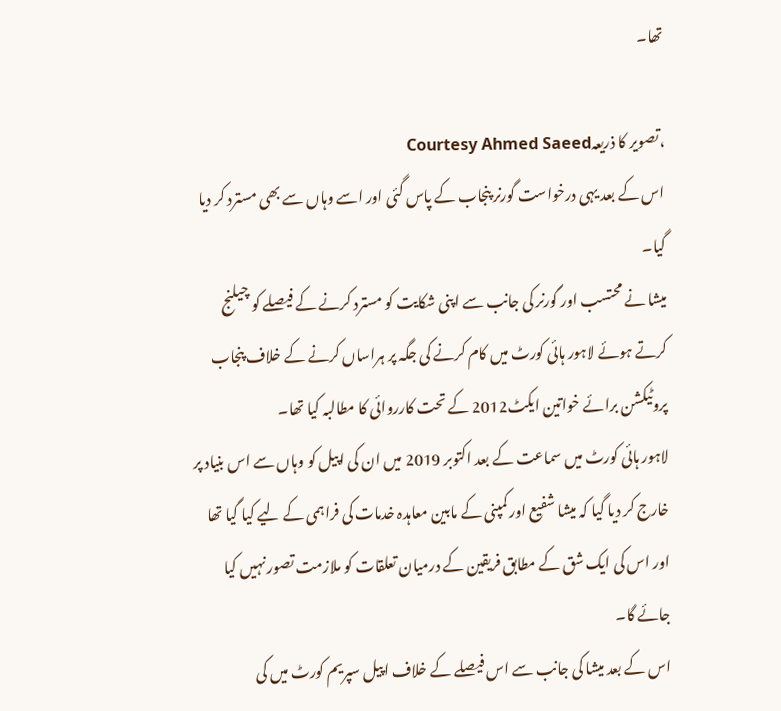تھا۔

،تصویر کا ذریعہCourtesy Ahmed Saeed
اس کے بعد یہی درخواست گورنر پنجاب کے پاس گئی اور اسے وہاں سے بھی مسترد کر دیا گیا۔
میشا نے محتسب اور گورنر کی جانب سے اپنی شکایت کو مسترد کرنے کے فیصلے کو چیلنج کرتے ہوئے لاہور ہائی کورٹ میں کام کرنے کی جگہ پر ہراساں کرنے کے خلاف پنجاب پروٹیکشن برائے خواتین ایکٹ2012 کے تحت کارروائی کا مطالبہ کیا تھا۔
لاہور ہائی کورٹ میں سماعت کے بعد اکتوبر 2019 میں ان کی اپیل کو وہاں سے اس بنیاد پر خارج کر دیا گیا کہ میشا شفیع اور کمپنی کے مابین معاہدہ خدمات کی فراہمی کے لیے کیا گیا تھا اور اس کی ایک شق کے مطابق فریقین کے درمیان تعلقات کو ملازمت تصور نہیں کیا جائے گا۔
اس کے بعد میشا کی جانب سے اس فیصلے کے خلاف اپیل سپریم کورٹ میں کی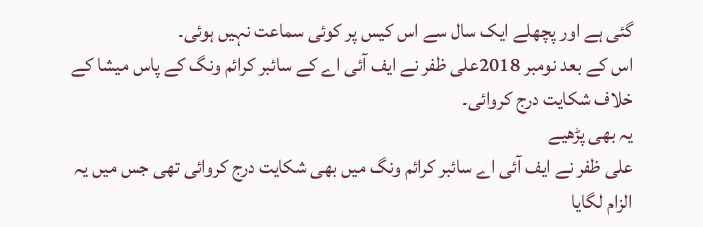گئی ہے اور پچھلے ایک سال سے اس کیس پر کوئی سماعت نہیں ہوئی۔
اس کے بعد نومبر 2018علی ظفر نے ایف آئی اے کے سائبر کرائم ونگ کے پاس میشا کے خلاف شکایت درج کروائی۔
یہ بھی پڑھیے
علی ظفر نے ایف آئی اے سائبر کرائم ونگ میں بھی شکایت درج کروائی تھی جس میں یہ الزام لگایا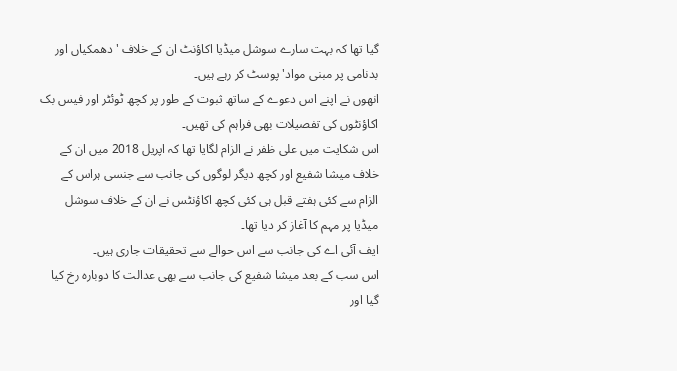گیا تھا کہ بہت سارے سوشل میڈیا اکاؤنٹ ان کے خلاف 'دھمکیاں اور بدنامی پر مبنی مواد' پوسٹ کر رہے ہیں۔
انھوں نے اپنے اس دعوے کے ساتھ ثبوت کے طور پر کچھ ٹوئٹر اور فیس بک اکاؤنٹوں کی تفصیلات بھی فراہم کی تھیں۔
اس شکایت میں علی ظفر نے الزام لگایا تھا کہ اپریل 2018 میں ان کے خلاف میشا شفیع اور کچھ دیگر لوگوں کی جانب سے جنسی ہراس کے الزام سے کئی ہفتے قبل ہی کئی کچھ اکاؤنٹس نے ان کے خلاف سوشل میڈیا پر مہم کا آغاز کر دیا تھا۔
ایف آئی اے کی جانب سے اس حوالے سے تحقیقات جاری ہیں۔
اس سب کے بعد میشا شفيع کی جانب سے بھی عدالت کا دوبارہ رخ کیا گیا اور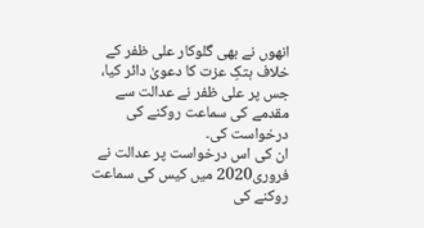انھوں نے بھی گلوکار علی ظفر کے خلاف ہتکِ عزت کا دعویٰ دائر کیا، جس پر علی ظفر نے عدالت سے مقدمے کی سماعت روکنے کی درخواست کی۔
ان کی اس درخواست پر عدالت نے فروری2020 میں کیس کی سماعت روکنے کی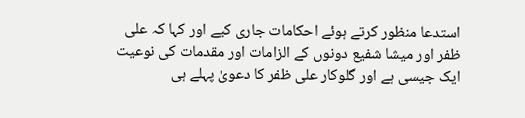استدعا منظور کرتے ہوئے احکامات جاری کیے اور کہا کہ علی ظفر اور میشا شفیع دونوں کے الزامات اور مقدمات کی نوعیت ایک جیسی ہے اور گلوکار علی ظفر کا دعویٰ پہلے ہی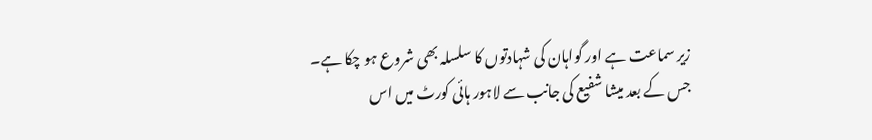زیر سماعت ہے اور گواہان کی شہادتوں کا سلسلہ بھی شروع ہو چکا ہے۔
جس کے بعد میشا شفیع کی جانب سے لاہور ہائی کورٹ میں اس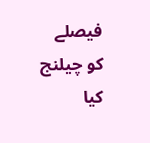فیصلے کو چیلنج کیا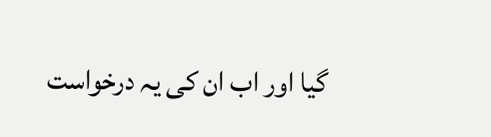گیا اور اب ان کی یہ درخواست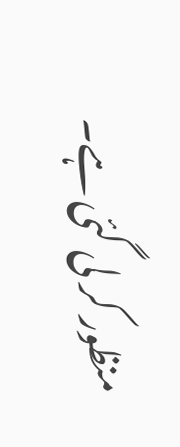منظور کر لی گئی ہے۔